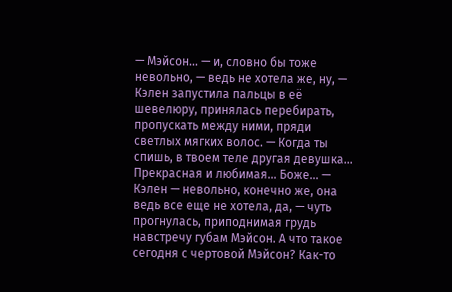— Мэйсон… — и, словно бы тоже невольно, — ведь не хотела же, ну, — Кэлен запустила пальцы в её шевелюру, принялась перебирать, пропускать между ними, пряди светлых мягких волос. — Когда ты спишь, в твоем теле другая девушка… Прекрасная и любимая… Боже… — Кэлен — невольно, конечно же, она ведь все еще не хотела, да, — чуть прогнулась, приподнимая грудь навстречу губам Мэйсон. А что такое сегодня с чертовой Мэйсон? Как-то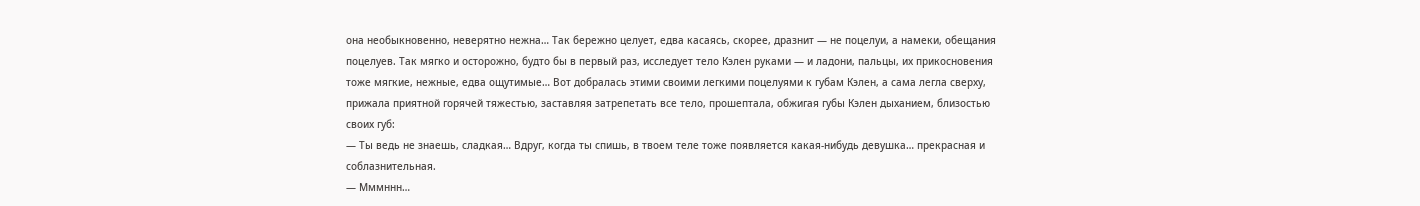она необыкновенно, неверятно нежна… Так бережно целует, едва касаясь, скорее, дразнит — не поцелуи, а намеки, обещания поцелуев. Так мягко и осторожно, будто бы в первый раз, исследует тело Кэлен руками — и ладони, пальцы, их прикосновения тоже мягкие, нежные, едва ощутимые… Вот добралась этими своими легкими поцелуями к губам Кэлен, а сама легла сверху, прижала приятной горячей тяжестью, заставляя затрепетать все тело, прошептала, обжигая губы Кэлен дыханием, близостью своих губ:
— Ты ведь не знаешь, сладкая… Вдруг, когда ты спишь, в твоем теле тоже появляется какая-нибудь девушка… прекрасная и соблазнительная.
— Мммннн…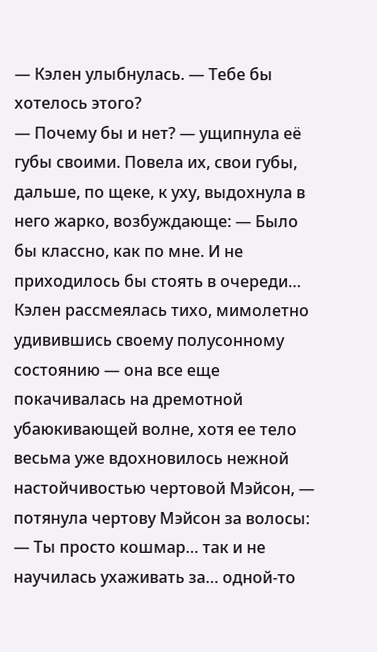— Кэлен улыбнулась. — Тебе бы хотелось этого?
— Почему бы и нет? — ущипнула её губы своими. Повела их, свои губы, дальше, по щеке, к уху, выдохнула в него жарко, возбуждающе: — Было бы классно, как по мне. И не приходилось бы стоять в очереди…
Кэлен рассмеялась тихо, мимолетно удивившись своему полусонному состоянию — она все еще покачивалась на дремотной убаюкивающей волне, хотя ее тело весьма уже вдохновилось нежной настойчивостью чертовой Мэйсон, — потянула чертову Мэйсон за волосы:
— Ты просто кошмар… так и не научилась ухаживать за… одной-то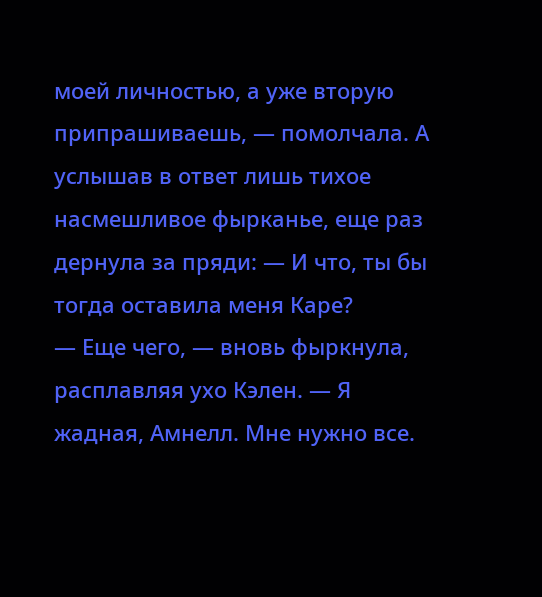моей личностью, а уже вторую припрашиваешь, — помолчала. А услышав в ответ лишь тихое насмешливое фырканье, еще раз дернула за пряди: — И что, ты бы тогда оставила меня Каре?
— Еще чего, — вновь фыркнула, расплавляя ухо Кэлен. — Я жадная, Амнелл. Мне нужно все.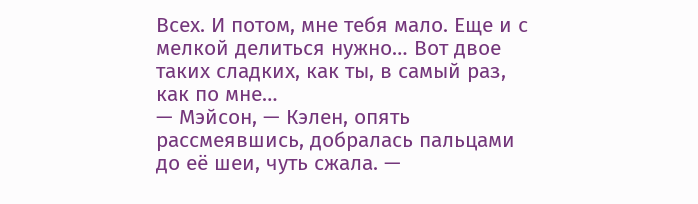Всех. И потом, мне тебя мало. Еще и с мелкой делиться нужно… Вот двое таких сладких, как ты, в самый раз, как по мне…
— Мэйсон, — Кэлен, опять рассмеявшись, добралась пальцами до её шеи, чуть сжала. —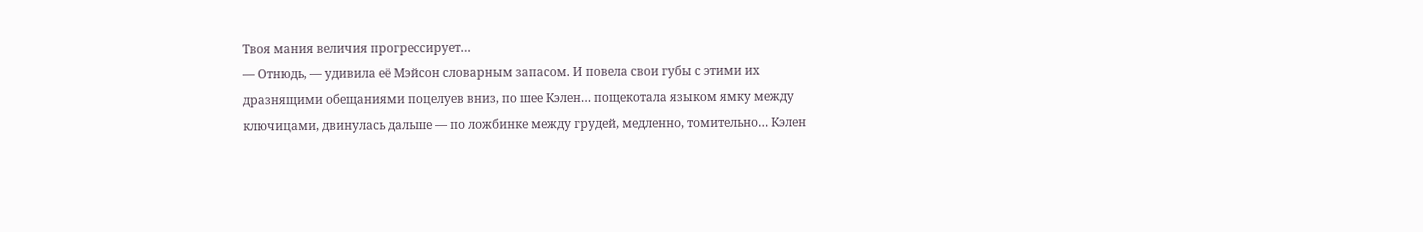Твоя мания величия прогрессирует…
— Отнюдь, — удивила её Мэйсон словарным запасом. И повела свои губы с этими их дразнящими обещаниями поцелуев вниз, по шее Кэлен… пощекотала языком ямку между ключицами, двинулась дальше — по ложбинке между грудей, медленно, томительно… Кэлен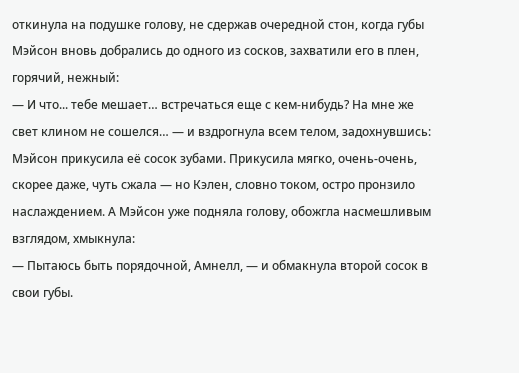откинула на подушке голову, не сдержав очередной стон, когда губы Мэйсон вновь добрались до одного из сосков, захватили его в плен, горячий, нежный:
— И что... тебе мешает… встречаться еще с кем-нибудь? На мне же свет клином не сошелся… — и вздрогнула всем телом, задохнувшись: Мэйсон прикусила её сосок зубами. Прикусила мягко, очень-очень, скорее даже, чуть сжала — но Кэлен, словно током, остро пронзило наслаждением. А Мэйсон уже подняла голову, обожгла насмешливым взглядом, хмыкнула:
— Пытаюсь быть порядочной, Амнелл, — и обмакнула второй сосок в свои губы.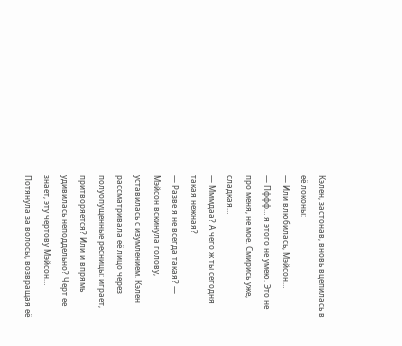Кэлен, застонав, вновь вцепилась в её локоны:
— Или влюбилась, Мэйсон…
— Пффф… я этого не умею. Это не про меня, не мое. Смирись уже, сладкая…
— Мммдаа? А чего ж ты сегодня такая нежная?
— Разве я не всегда такая? — Мэйсон вскинула голову, уставилась с изумлением. Кэлен рассматривала её лицо через полуопущенные ресницы: играет, притворяется? Или и впрямь удивилась неподдельно? Черт ее знает, эту чертову Мэйсон… Потянула за волосы, возвращая её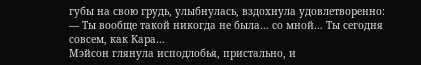губы на свою грудь, улыбнулась, вздохнула удовлетворенно:
— Ты вообще такой никогда не была… со мной… Ты сегодня совсем, как Кара…
Мэйсон глянула исподлобья, пристально, и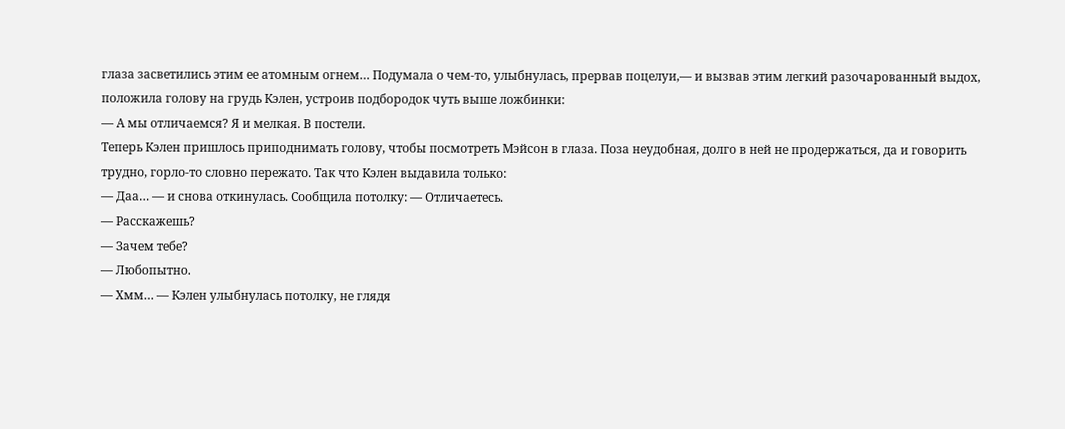глаза засветились этим ее атомным огнем… Подумала о чем-то, улыбнулась, прервав поцелуи,— и вызвав этим легкий разочарованный выдох, положила голову на грудь Кэлен, устроив подбородок чуть выше ложбинки:
— А мы отличаемся? Я и мелкая. В постели.
Теперь Кэлен пришлось приподнимать голову, чтобы посмотреть Мэйсон в глаза. Поза неудобная, долго в ней не продержаться, да и говорить трудно, горло-то словно пережато. Так что Кэлен выдавила только:
— Даа… — и снова откинулась. Сообщила потолку: — Отличаетесь.
— Расскажешь?
— Зачем тебе?
— Любопытно.
— Хмм… — Кэлен улыбнулась потолку, не глядя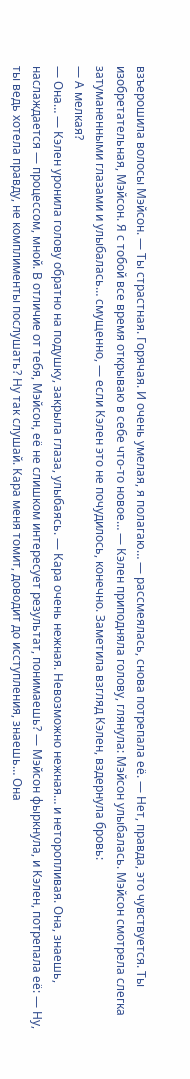взъерошила волосы Мэйсон. — Ты страстная. Горячая. И очень умелая, я полагаю… — рассмеялась, снова потрепала её. — Нет, правда, это чувствуется. Ты изобретательная, Мэйсон. Я с тобой все время открываю в себе что-то новое… — Кэлен приподняла голову, глянула: Мэйсон улыбалась. Мэйсон смотрела слегка затуманенными глазами и улыбалась… смущенно, — если Кэлен это не почудилось, конечно. Заметила взгляд Кэлен, вздернула бровь:
— А мелкая?
— Она… — Кэлен уронила голову обратно на подушку, закрыла глаза, улыбаясь. — Кара очень нежная. Невозможно нежная… и неторопливая. Она, знаешь, наслаждается — процессом, мной. В отличие от тебя, Мэйсон, её не слишком интересует результат, понимаешь? — Мэйсон фыркнула, и Кэлен, потрепала её: — Ну, ты ведь хотела правду, не комплименты послушать? Ну так слушай. Кара меня томит, доводит до исступления, знаешь… Она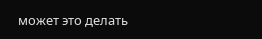может это делать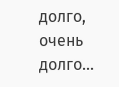долго, очень долго…